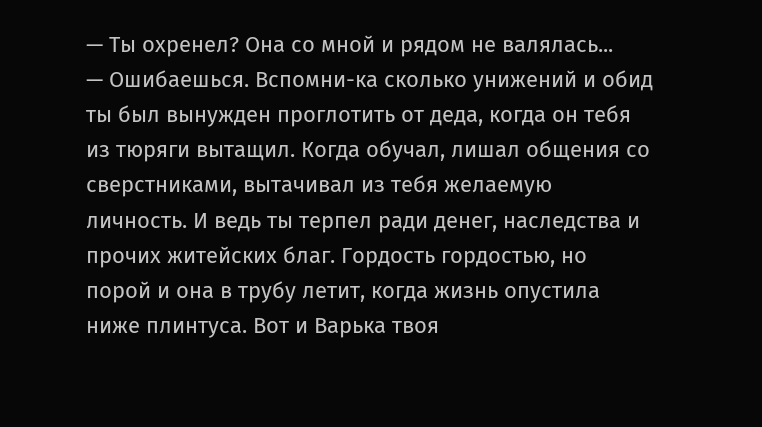— Ты охренел? Она со мной и рядом не валялась...
— Ошибаешься. Вспомни-ка сколько унижений и обид ты был вынужден проглотить от деда, когда он тебя из тюряги вытащил. Когда обучал, лишал общения со сверстниками, вытачивал из тебя желаемую личность. И ведь ты терпел ради денег, наследства и прочих житейских благ. Гордость гордостью, но порой и она в трубу летит, когда жизнь опустила ниже плинтуса. Вот и Варька твоя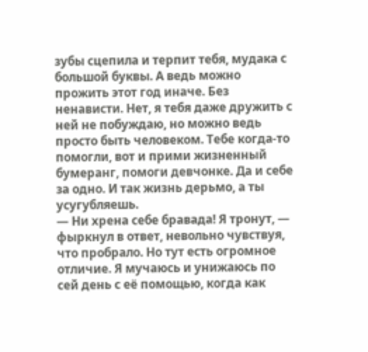зубы сцепила и терпит тебя, мудака с большой буквы. А ведь можно прожить этот год иначе. Без ненависти. Нет, я тебя даже дружить с ней не побуждаю, но можно ведь просто быть человеком. Тебе когда-то помогли, вот и прими жизненный бумеранг, помоги девчонке. Да и себе за одно. И так жизнь дерьмо, а ты усугубляешь.
— Ни хрена себе бравада! Я тронут, — фыркнул в ответ, невольно чувствуя, что пробрало. Но тут есть огромное отличие. Я мучаюсь и унижаюсь по сей день с её помощью, когда как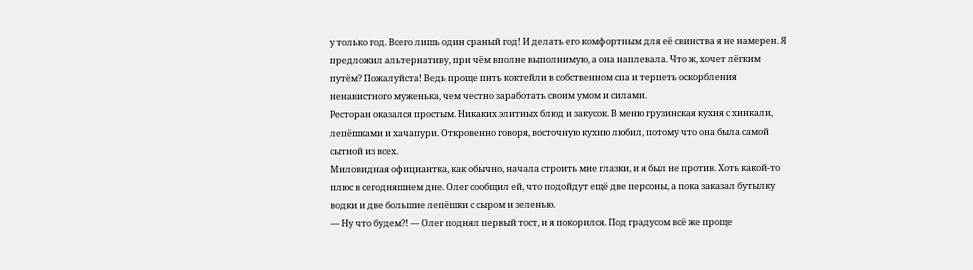у только год. Всего лишь один сраный год! И делать его комфортным для её свинства я не намерен. Я предложил альтернативу, при чём вполне выполнимую, а она наплевала. Что ж, хочет лёгким путём? Пожалуйста! Ведь проще пить коктейли в собственном спа и терпеть оскорбления ненавистного муженька, чем честно заработать своим умом и силами.
Ресторан оказался простым. Никаких элитных блюд и закусок. В меню грузинская кухня с хинкали, лепёшками и хачапури. Откровенно говоря, восточную кухню любил, потому что она была самой сытной из всех.
Миловидная официантка, как обычно, начала строить мне глазки, и я был не против. Хоть какой-то плюс в сегодняшнем дне. Олег сообщил ей, что подойдут ещё две персоны, а пока заказал бутылку водки и две большие лепёшки с сыром и зеленью.
— Ну что будем?! — Олег поднял первый тост, и я покорился. Под градусом всё же проще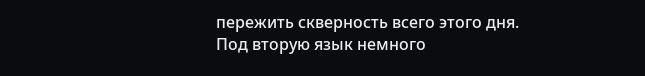пережить скверность всего этого дня.
Под вторую язык немного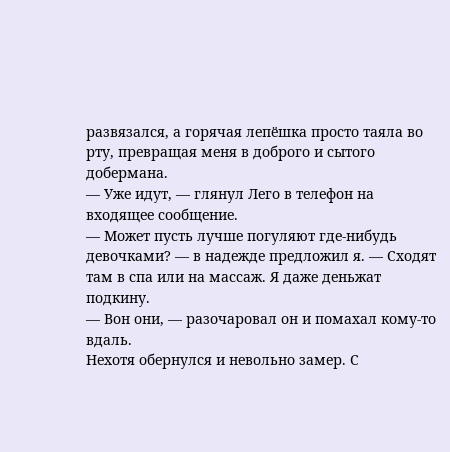развязался, а горячая лепёшка просто таяла во рту, превращая меня в доброго и сытого добермана.
— Уже идут, — глянул Лего в телефон на входящее сообщение.
— Может пусть лучше погуляют где-нибудь девочками? — в надежде предложил я. — Сходят там в спа или на массаж. Я даже деньжат подкину.
— Вон они, — разочаровал он и помахал кому-то вдаль.
Нехотя обернулся и невольно замер. С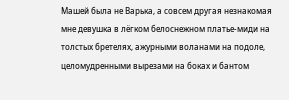Машей была не Варька, а совсем другая незнакомая мне девушка в лёгком белоснежном платье-миди на толстых бретелях, ажурными воланами на подоле, целомудренными вырезами на боках и бантом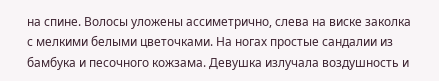на спине. Волосы уложены ассиметрично, слева на виске заколка с мелкими белыми цветочками. На ногах простые сандалии из бамбука и песочного кожзама. Девушка излучала воздушность и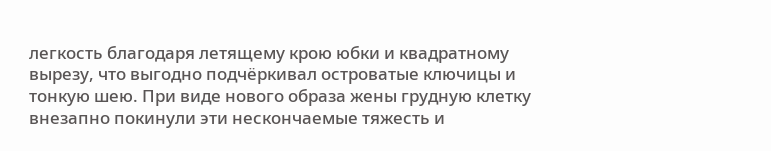легкость благодаря летящему крою юбки и квадратному вырезу, что выгодно подчёркивал островатые ключицы и тонкую шею. При виде нового образа жены грудную клетку внезапно покинули эти нескончаемые тяжесть и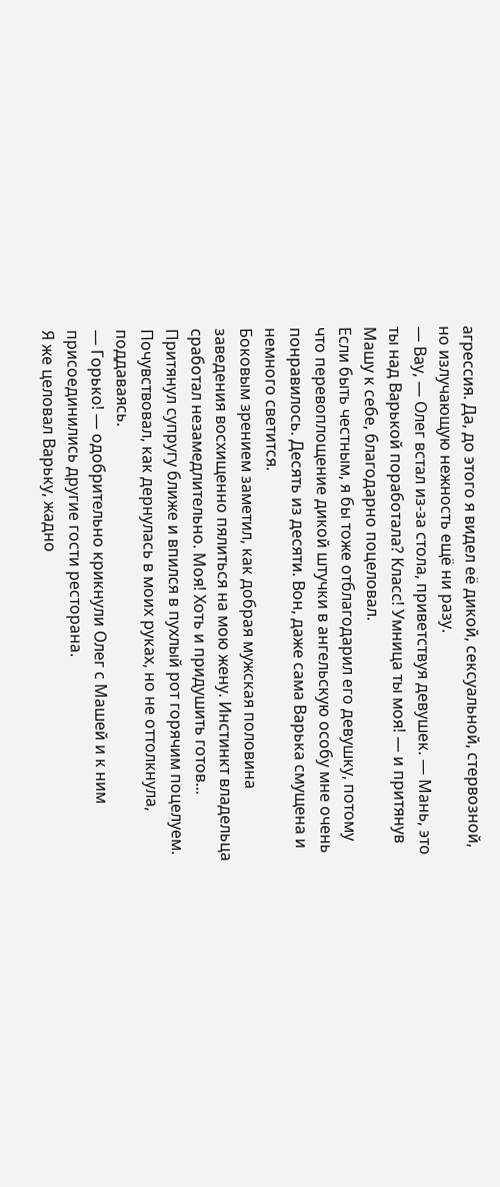агрессия. Да, до этого я видел её дикой, сексуальной, стервозной, но излучающую нежность ещё ни разу.
— Вау, — Олег встал из-за стола, приветствуя девушек. — Мань, это ты над Варькой поработала? Класс! Умница ты моя! — и притянув Машу к себе, благодарно поцеловал.
Если быть честным, я бы тоже отблагодарил его девушку, потому что перевоплощение дикой штучки в ангельскую особу мне очень понравилось. Десять из десяти. Вон, даже сама Варька смущена и немного светится.
Боковым зрением заметил, как добрая мужская половина заведения восхищенно пялиться на мою жену. Инстинкт владельца сработал незамедлительно. Моя! Хоть и придушить готов... Притянул супругу ближе и впился в пухлый рот горячим поцелуем. Почувствовал, как дернулась в моих руках, но не оттолкнула, поддаваясь.
— Горько! — одобрительно крикнули Олег с Машей и к ним присоединились другие гости ресторана.
Я же целовал Варьку, жадно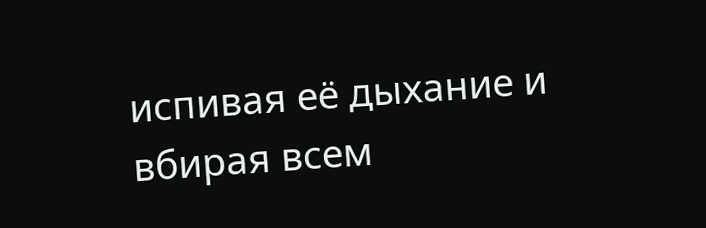испивая её дыхание и вбирая всем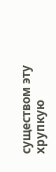существом эту хрупкую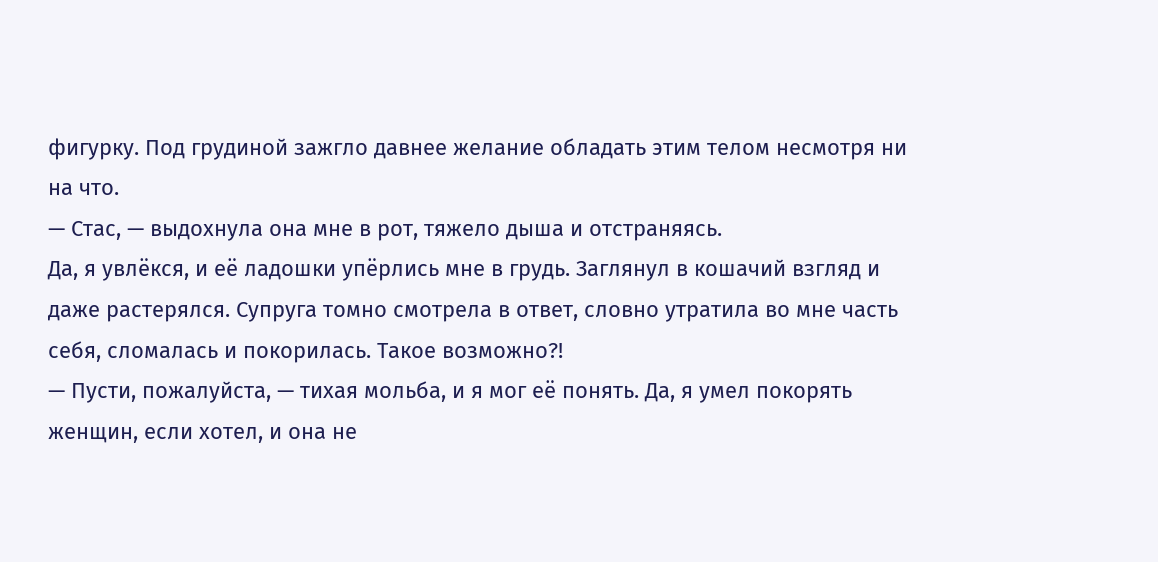фигурку. Под грудиной зажгло давнее желание обладать этим телом несмотря ни на что.
— Стас, — выдохнула она мне в рот, тяжело дыша и отстраняясь.
Да, я увлёкся, и её ладошки упёрлись мне в грудь. Заглянул в кошачий взгляд и даже растерялся. Супруга томно смотрела в ответ, словно утратила во мне часть себя, сломалась и покорилась. Такое возможно?!
— Пусти, пожалуйста, — тихая мольба, и я мог её понять. Да, я умел покорять женщин, если хотел, и она не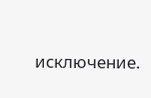исключение.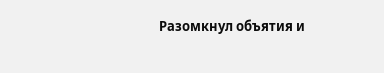Разомкнул объятия и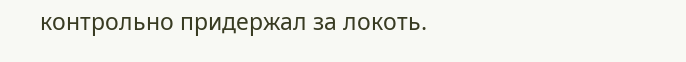контрольно придержал за локоть.